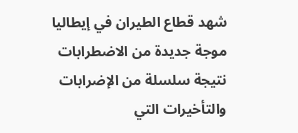شهد قطاع الطيران في إيطاليا موجة جديدة من الاضطرابات نتيجة سلسلة من الإضرابات والتأخيرات التي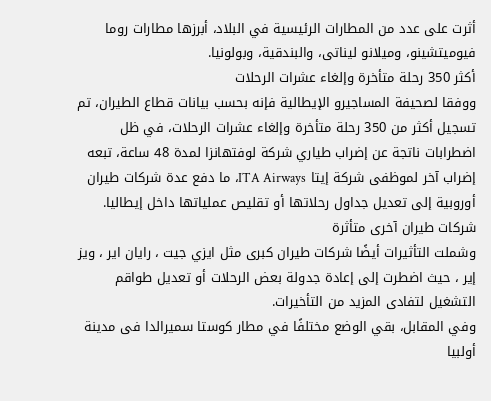أثرت على عدد من المطارات الرئيسية في البلاد، أبرزها مطارات روما فيوميتشينو، وميلانو ليناتى، والبندقية، وبولونيا.
أكثر 350 رحلة متأخرة وإلغاء عشرات الرحلات
ووفقا لصحيفة المساجيرو الإيطالية فإنه بحسب بيانات قطاع الطيران، تم تسجيل أكثر من 350 رحلة متأخرة وإلغاء عشرات الرحلات، في ظل اضطرابات ناتجة عن إضراب طياري شركة لوفتهانزا لمدة 48 ساعة، تبعه إضراب آخر لموظفى شركة إيتا ITA Airways، ما دفع عدة شركات طيران أوروبية إلى تعديل جداول رحلاتها أو تقليص عملياتها داخل إيطاليا.
شركات طيران آخرى متأثرة
وشملت التأثيرات أيضًا شركات طيران كبرى مثل ايزي جيت ، رايان اير ، ويز إير ، حيث اضطرت إلى إعادة جدولة بعض الرحلات أو تعديل طواقم التشغيل لتفادى المزيد من التأخيرات.
وفي المقابل، بقي الوضع مختلفًا في مطار كوستا سميرالدا فى مدينة أولبيا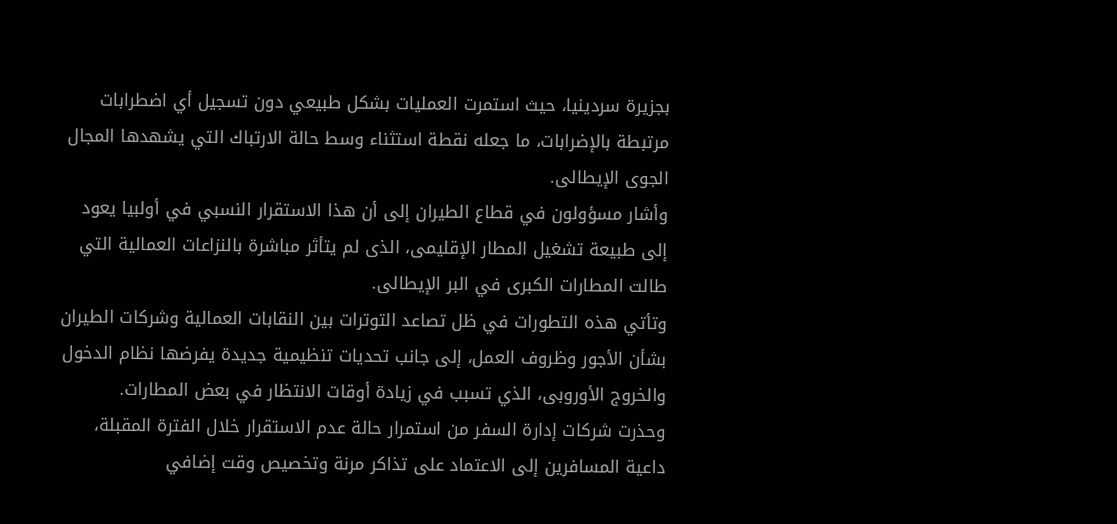بجزيرة سردينيا، حيث استمرت العمليات بشكل طبيعي دون تسجيل أي اضطرابات مرتبطة بالإضرابات، ما جعله نقطة استثناء وسط حالة الارتباك التي يشهدها المجال الجوى الإيطالى.
وأشار مسؤولون في قطاع الطيران إلى أن هذا الاستقرار النسبي في أولبيا يعود إلى طبيعة تشغيل المطار الإقليمى، الذى لم يتأثر مباشرة بالنزاعات العمالية التي طالت المطارات الكبرى في البر الإيطالى.
وتأتي هذه التطورات في ظل تصاعد التوترات بين النقابات العمالية وشركات الطيران بشأن الأجور وظروف العمل، إلى جانب تحديات تنظيمية جديدة يفرضها نظام الدخول والخروج الأوروبى، الذي تسبب في زيادة أوقات الانتظار في بعض المطارات.
وحذرت شركات إدارة السفر من استمرار حالة عدم الاستقرار خلال الفترة المقبلة، داعية المسافرين إلى الاعتماد على تذاكر مرنة وتخصيص وقت إضافي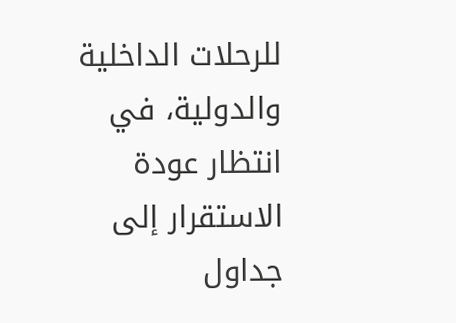للرحلات الداخلية والدولية، في انتظار عودة الاستقرار إلى جداول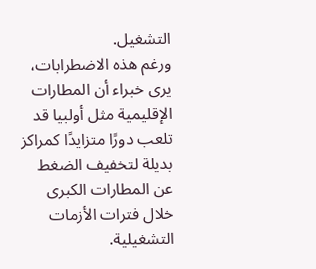التشغيل.
ورغم هذه الاضطرابات، يرى خبراء أن المطارات الإقليمية مثل أولبيا قد تلعب دورًا متزايدًا كمراكز بديلة لتخفيف الضغط عن المطارات الكبرى خلال فترات الأزمات التشغيلية.